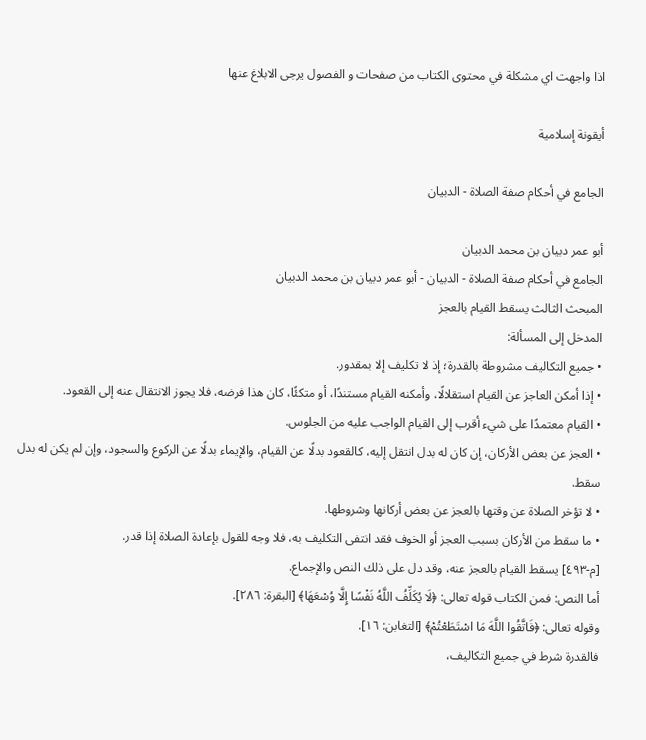اذا واجهت اي مشكلة في محتوى الكتاب من صفحات و الفصول يرجى الابلاغ عنها

أيقونة إسلامية

الجامع في أحكام صفة الصلاة - الدبيان

أبو عمر دبيان بن محمد الدبيان
الجامع في أحكام صفة الصلاة - الدبيان - أبو عمر دبيان بن محمد الدبيان
المبحث الثالث يسقط القيام بالعجز
المدخل إلى المسألة:
• جميع التكاليف مشروطة بالقدرة؛ إذ لا تكليف إلا بمقدور.
• إذا أمكن العاجز عن القيام استقلالًا، وأمكنه القيام مستندًا، أو متكئًا، كان هذا فرضه، فلا يجوز الانتقال عنه إلى القعود.
• القيام معتمدًا على شيء أقرب إلى القيام الواجب عليه من الجلوس.
• العجز عن بعض الأركان، إن كان له بدل انتقل إليه، كالقعود بدلًا عن القيام، والإيماء بدلًا عن الركوع والسجود، وإن لم يكن له بدل سقط.
• لا تؤخر الصلاة عن وقتها بالعجز عن بعض أركانها وشروطها.
• ما سقط من الأركان بسبب العجز أو الخوف فقد انتفى التكليف به، فلا وجه للقول بإعادة الصلاة إذا قدر.
[م-٤٩٣] يسقط القيام بالعجز عنه، وقد دل على ذلك النص والإجماع.
أما النص: فمن الكتاب قوله تعالى: ﴿لَا يُكَلِّفُ اللَّهُ نَفْسًا إِلَّا وُسْعَهَا﴾ [البقرة: ٢٨٦].
وقوله تعالى: ﴿فَاتَّقُوا اللَّهَ مَا اسْتَطَعْتُمْ﴾ [التغابن: ١٦].
فالقدرة شرط في جميع التكاليف،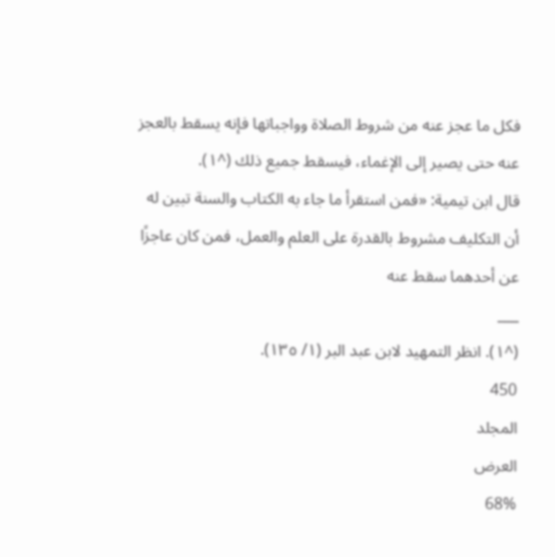فكل ما عجز عنه من شروط الصلاة وواجباتها فإنه يسقط بالعجز عنه حتى يصير إلى الإغماء، فيسقط جميع ذلك (^١).
قال ابن تيمية: «فمن استقرأ ما جاء به الكتاب والسنة تبين له أن التكليف مشروط بالقدرة على العلم والعمل، فمن كان عاجزًا عن أحدهما سقط عنه
___
(^١). انظر التمهيد لابن عبد البر (١/ ١٣٥).
450
المجلد
العرض
68%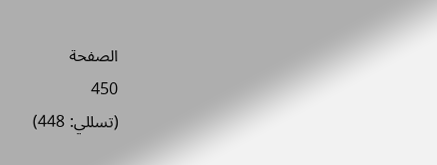الصفحة
450
(تسللي: 448)